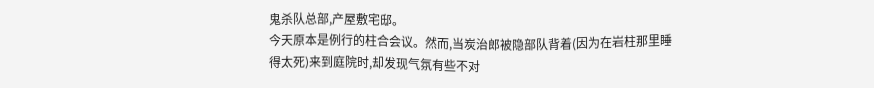鬼杀队总部,产屋敷宅邸。
今天原本是例行的柱合会议。然而,当炭治郎被隐部队背着(因为在岩柱那里睡得太死)来到庭院时,却发现气氛有些不对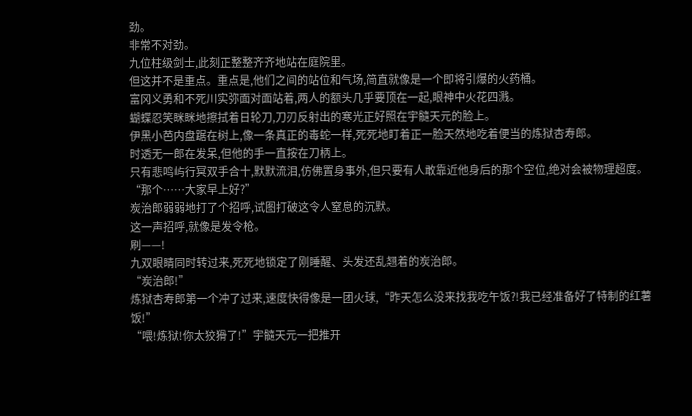劲。
非常不对劲。
九位柱级剑士,此刻正整整齐齐地站在庭院里。
但这并不是重点。重点是,他们之间的站位和气场,简直就像是一个即将引爆的火药桶。
富冈义勇和不死川实弥面对面站着,两人的额头几乎要顶在一起,眼神中火花四溅。
蝴蝶忍笑眯眯地擦拭着日轮刀,刀刃反射出的寒光正好照在宇髓天元的脸上。
伊黑小芭内盘踞在树上,像一条真正的毒蛇一样,死死地盯着正一脸天然地吃着便当的炼狱杏寿郎。
时透无一郎在发呆,但他的手一直按在刀柄上。
只有悲鸣屿行冥双手合十,默默流泪,仿佛置身事外,但只要有人敢靠近他身后的那个空位,绝对会被物理超度。
“那个……大家早上好?”
炭治郎弱弱地打了个招呼,试图打破这令人窒息的沉默。
这一声招呼,就像是发令枪。
刷——!
九双眼睛同时转过来,死死地锁定了刚睡醒、头发还乱翘着的炭治郎。
“炭治郎!”
炼狱杏寿郎第一个冲了过来,速度快得像是一团火球,“昨天怎么没来找我吃午饭?!我已经准备好了特制的红薯饭!”
“喂!炼狱!你太狡猾了!”宇髓天元一把推开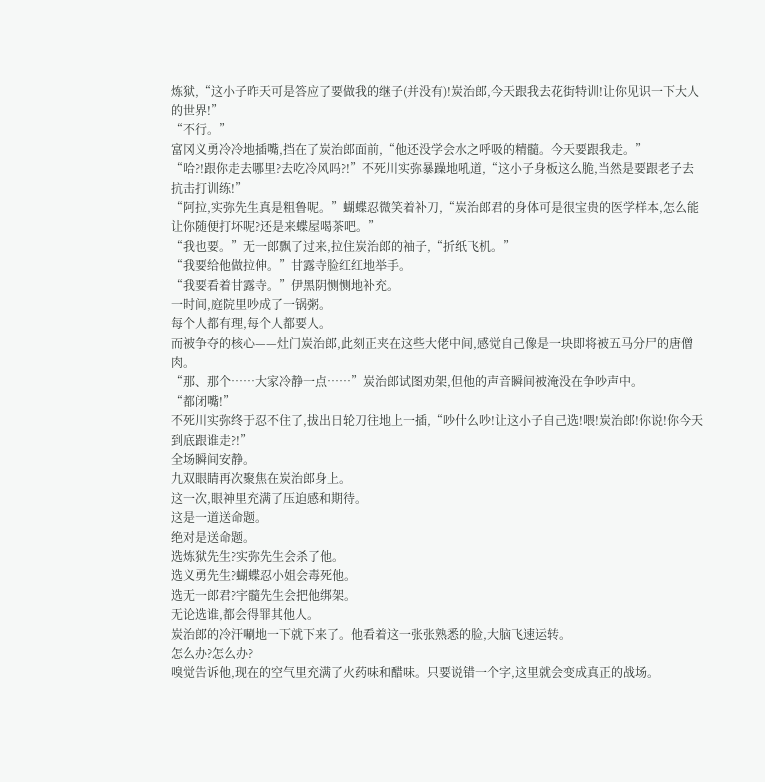炼狱,“这小子昨天可是答应了要做我的继子(并没有)!炭治郎,今天跟我去花街特训!让你见识一下大人的世界!”
“不行。”
富冈义勇冷冷地插嘴,挡在了炭治郎面前,“他还没学会水之呼吸的精髓。今天要跟我走。”
“哈?!跟你走去哪里?去吃冷风吗?!”不死川实弥暴躁地吼道,“这小子身板这么脆,当然是要跟老子去抗击打训练!”
“阿拉,实弥先生真是粗鲁呢。”蝴蝶忍微笑着补刀,“炭治郎君的身体可是很宝贵的医学样本,怎么能让你随便打坏呢?还是来蝶屋喝茶吧。”
“我也要。”无一郎飘了过来,拉住炭治郎的袖子,“折纸飞机。”
“我要给他做拉伸。”甘露寺脸红红地举手。
“我要看着甘露寺。”伊黑阴恻恻地补充。
一时间,庭院里吵成了一锅粥。
每个人都有理,每个人都要人。
而被争夺的核心——灶门炭治郎,此刻正夹在这些大佬中间,感觉自己像是一块即将被五马分尸的唐僧肉。
“那、那个……大家冷静一点……”炭治郎试图劝架,但他的声音瞬间被淹没在争吵声中。
“都闭嘴!”
不死川实弥终于忍不住了,拔出日轮刀往地上一插,“吵什么吵!让这小子自己选!喂!炭治郎!你说!你今天到底跟谁走?!”
全场瞬间安静。
九双眼睛再次聚焦在炭治郎身上。
这一次,眼神里充满了压迫感和期待。
这是一道送命题。
绝对是送命题。
选炼狱先生?实弥先生会杀了他。
选义勇先生?蝴蝶忍小姐会毒死他。
选无一郎君?宇髓先生会把他绑架。
无论选谁,都会得罪其他人。
炭治郎的冷汗唰地一下就下来了。他看着这一张张熟悉的脸,大脑飞速运转。
怎么办?怎么办?
嗅觉告诉他,现在的空气里充满了火药味和醋味。只要说错一个字,这里就会变成真正的战场。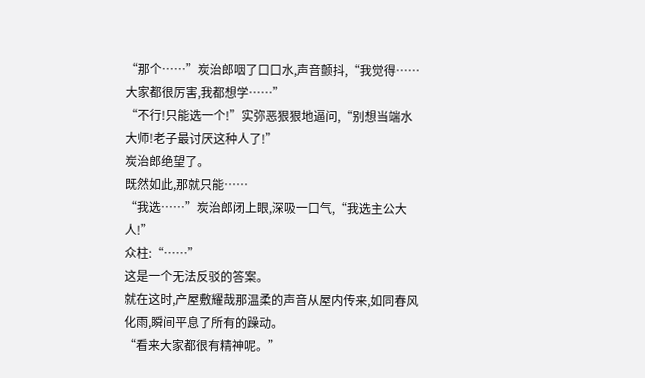“那个……”炭治郎咽了口口水,声音颤抖,“我觉得……大家都很厉害,我都想学……”
“不行!只能选一个!”实弥恶狠狠地逼问,“别想当端水大师!老子最讨厌这种人了!”
炭治郎绝望了。
既然如此,那就只能……
“我选……”炭治郎闭上眼,深吸一口气,“我选主公大人!”
众柱:“……”
这是一个无法反驳的答案。
就在这时,产屋敷耀哉那温柔的声音从屋内传来,如同春风化雨,瞬间平息了所有的躁动。
“看来大家都很有精神呢。”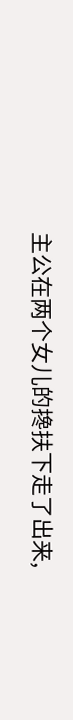主公在两个女儿的搀扶下走了出来,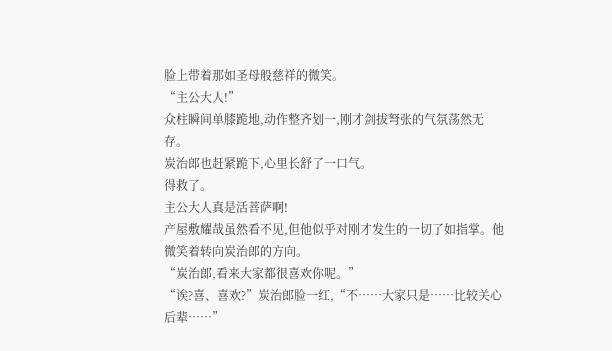脸上带着那如圣母般慈祥的微笑。
“主公大人!”
众柱瞬间单膝跪地,动作整齐划一,刚才剑拔弩张的气氛荡然无存。
炭治郎也赶紧跪下,心里长舒了一口气。
得救了。
主公大人真是活菩萨啊!
产屋敷耀哉虽然看不见,但他似乎对刚才发生的一切了如指掌。他微笑着转向炭治郎的方向。
“炭治郎,看来大家都很喜欢你呢。”
“诶?喜、喜欢?”炭治郎脸一红,“不……大家只是……比较关心后辈……”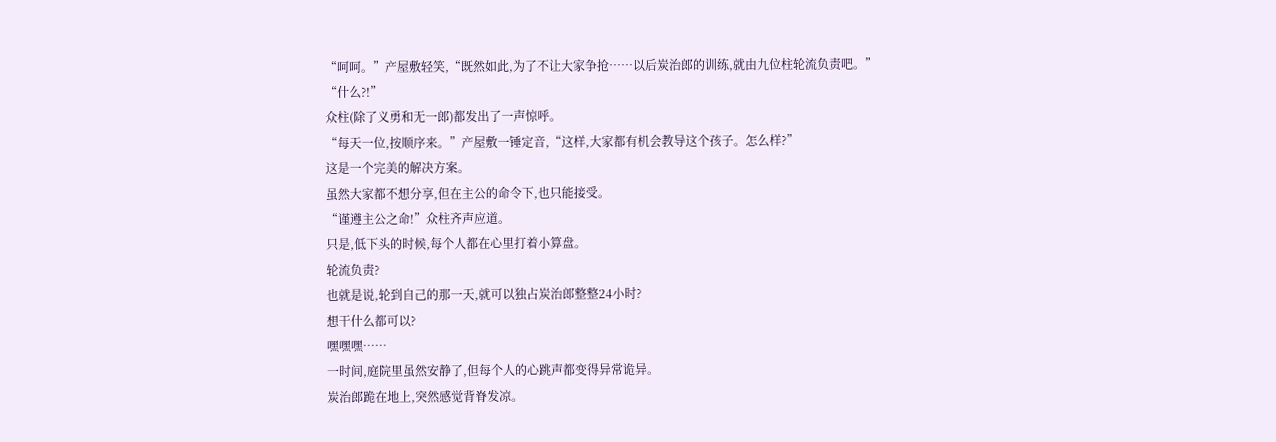“呵呵。”产屋敷轻笑,“既然如此,为了不让大家争抢……以后炭治郎的训练,就由九位柱轮流负责吧。”
“什么?!”
众柱(除了义勇和无一郎)都发出了一声惊呼。
“每天一位,按顺序来。”产屋敷一锤定音,“这样,大家都有机会教导这个孩子。怎么样?”
这是一个完美的解决方案。
虽然大家都不想分享,但在主公的命令下,也只能接受。
“谨遵主公之命!”众柱齐声应道。
只是,低下头的时候,每个人都在心里打着小算盘。
轮流负责?
也就是说,轮到自己的那一天,就可以独占炭治郎整整24小时?
想干什么都可以?
嘿嘿嘿……
一时间,庭院里虽然安静了,但每个人的心跳声都变得异常诡异。
炭治郎跪在地上,突然感觉背脊发凉。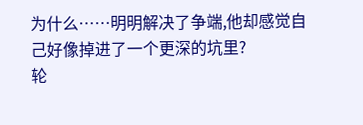为什么……明明解决了争端,他却感觉自己好像掉进了一个更深的坑里?
轮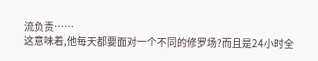流负责……
这意味着,他每天都要面对一个不同的修罗场?而且是24小时全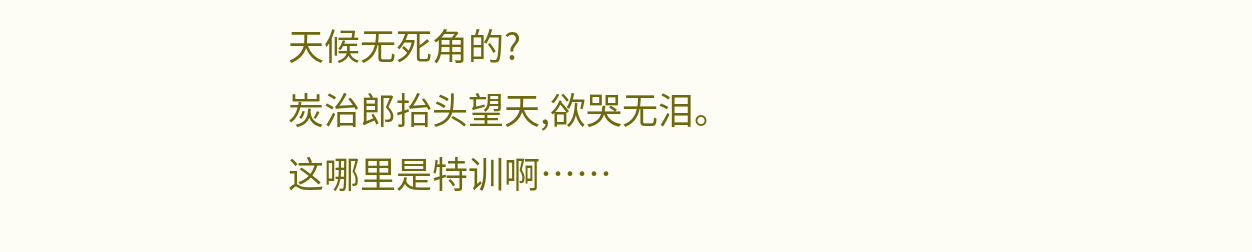天候无死角的?
炭治郎抬头望天,欲哭无泪。
这哪里是特训啊……